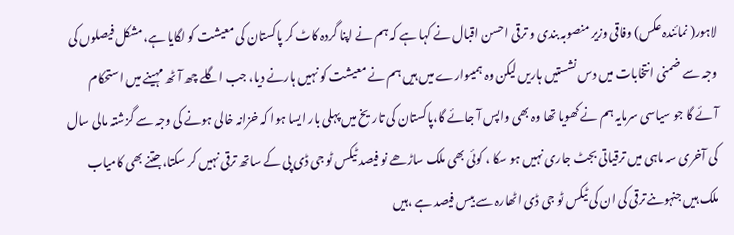لاہور( نمائندہ عکس) وفاقی وزیر منصوبہ بندی و ترقی احسن اقبال نے کہا ہے کہ ہم نے اپنا گردہ کاٹ کر پاکستان کی معیشت کو لگایا ہے،مشکل فیصلوں کی وجہ سے ضمنی انتخابات میں دس نشستیں ہاریں لیکن وہ ہمیںوارے میں ہیں ہم نے معیشت کو نہیں ہارنے دیا، جب اگلے چھ آٹھ مہینے میں استحکام آئے گا جو سیاسی سرمایہ ہم نے کھویا تھا وہ بھی واپس آ جائے گا،پاکستان کی تاریخ میں پہلی بار ایسا ہوا کہ خزانہ خالی ہونے کی وجہ سے گزشتہ مالی سال کی آخری سہ ماہی میں ترقیاتی بجٹ جاری نہیں ہو سکا ، کوئی بھی ملک ساڑھے نو فیصد ٹیکس ٹو جی ڈی پی کے ساتھ ترقی نہیں کر سکتا،جتنے بھی کامیاب ملک ہیں جنہوںنے ترقی کی ان کی ٹیکس ٹو جی ڈی اٹھارہ سے بیس فیصد ہے ،ہیں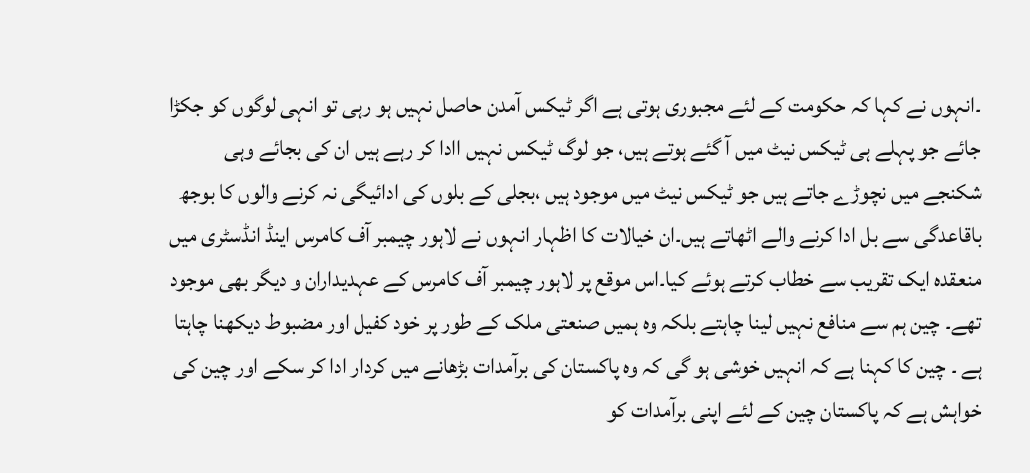۔انہوں نے کہا کہ حکومت کے لئے مجبوری ہوتی ہے اگر ٹیکس آمدن حاصل نہیں ہو رہی تو انہی لوگوں کو جکڑا جائے جو پہلے ہی ٹیکس نیٹ میں آ گئے ہوتے ہیں، جو لوگ ٹیکس نہیں اادا کر رہے ہیں ان کی بجائے وہی شکنجے میں نچوڑے جاتے ہیں جو ٹیکس نیٹ میں موجود ہیں ،بجلی کے بلوں کی ادائیگی نہ کرنے والوں کا بوجھ باقاعدگی سے بل ادا کرنے والے اٹھاتے ہیں۔ان خیالات کا اظہار انہوں نے لاہور چیمبر آف کامرس اینڈ انڈسٹری میں منعقدہ ایک تقریب سے خطاب کرتے ہوئے کیا۔اس موقع پر لاہور چیمبر آف کامرس کے عہدیداران و دیگر بھی موجود تھے۔ چین ہم سے منافع نہیں لینا چاہتے بلکہ وہ ہمیں صنعتی ملک کے طور پر خود کفیل اور مضبوط دیکھنا چاہتا ہے ۔ چین کا کہنا ہے کہ انہیں خوشی ہو گی کہ وہ پاکستان کی برآمدات بڑھانے میں کردار ادا کر سکے اور چین کی خواہش ہے کہ پاکستان چین کے لئے اپنی برآمدات کو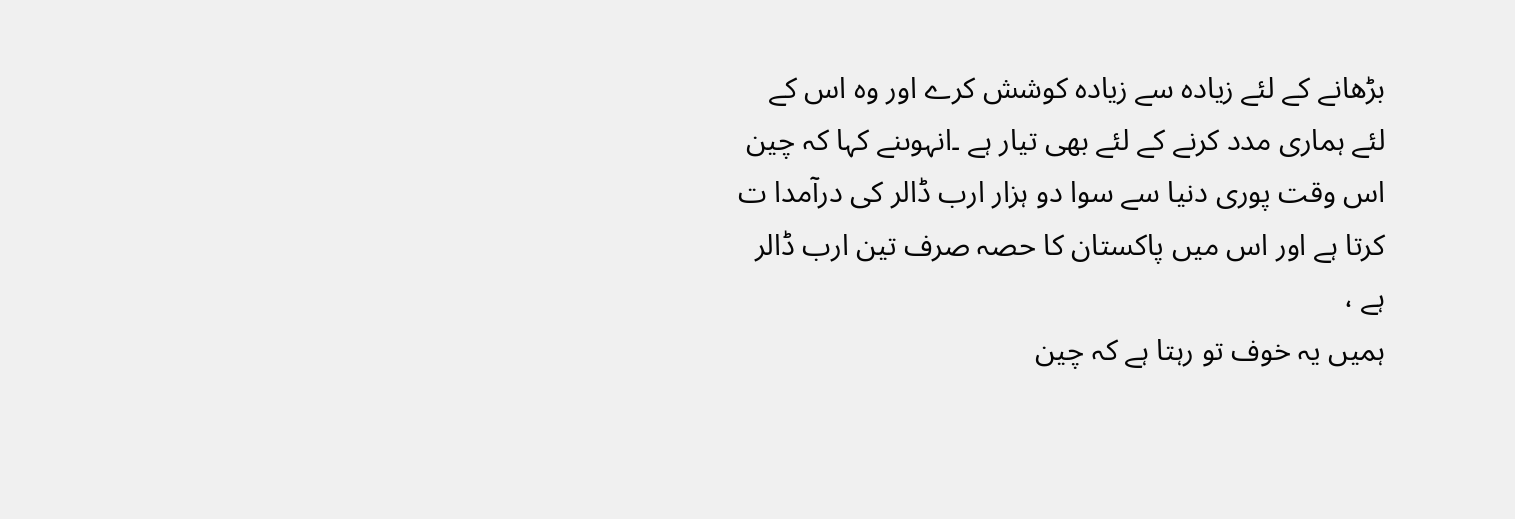بڑھانے کے لئے زیادہ سے زیادہ کوشش کرے اور وہ اس کے لئے ہماری مدد کرنے کے لئے بھی تیار ہے ۔انہوںنے کہا کہ چین اس وقت پوری دنیا سے سوا دو ہزار ارب ڈالر کی درآمدا ت کرتا ہے اور اس میں پاکستان کا حصہ صرف تین ارب ڈالر ہے ،
ہمیں یہ خوف تو رہتا ہے کہ چین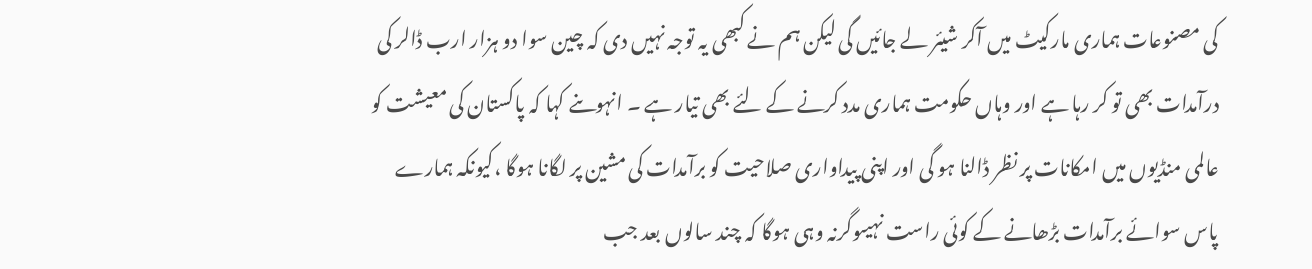کی مصنوعات ہماری مارکیٹ میں آکر شیئر لے جائیں گی لیکن ہم نے کبھی یہ توجہ نہیں دی کہ چین سوا دو ہزار ارب ڈالر کی درآمدات بھی تو کر رہا ہے اور وہاں حکومت ہماری مدد کرنے کے لئے بھی تیار ہے ۔ انہوںنے کہا کہ پاکستان کی معیشت کو عالمی منڈیوں میں امکانات پر نظر ڈالنا ہو گی اور اپنی پیداواری صلاحیت کو برآمدات کی مشین پر لگانا ہوگا ،کیونکہ ہمارے پاس سوائے برآمدات بڑھانے کے کوئی راست نہیںوگرنہ وہی ہوگا کہ چند سالوں بعد جب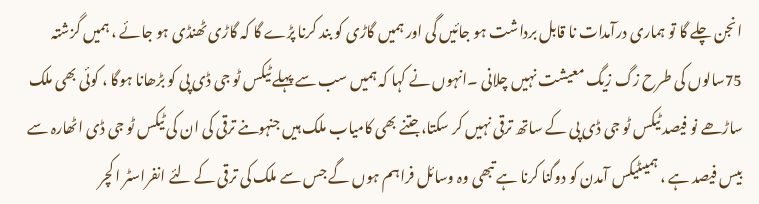انجن چلے گا تو ہماری درآمدات نا قابل برداشت ہو جائیں گی اور ہمیں گاڑی کو بند کرنا پڑے گا کہ گاڑی ٹھنڈی ہو جائے ، ہمیں گزشتہ 75سالوں کی طرح زگ زیگ معیشت نہیں چلانی ۔انہوں نے کہا کہ ہمیں سب سے پہلے ٹیکس ٹو جی ڈی پی کو بڑھانا ہوگا ، کوئی بھی ملک ساڑھے نو فیصد ٹیکس ٹو جی ڈی پی کے ساتھ ترقی نہیں کر سکتا،جتنے بھی کامیاب ملک ہیں جنہوںنے ترقی کی ان کی ٹیکس ٹو جی ڈی اٹھارہ سے بیس فیصد ہے ، ہمیںٹیکس آمدن کو دوگنا کرنا ہے تبھی وہ وسائل فراہم ہوں گے جس سے ملک کی ترقی کے لئے انفراسٹر اکچر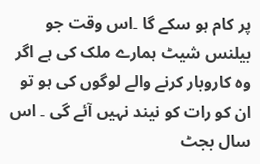پر کام ہو سکے گا ۔اس وقت جو بیلنس شیٹ ہمارے ملک کی ہے اگر وہ کاروبار کرنے والے لوگوں کی ہو تو ان کو رات کو نیند نہیں آئے گی ۔ اس سال بجٹ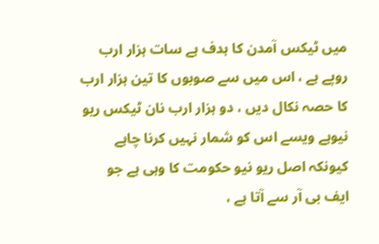میں ٹیکس آمدن کا ہدف ہے سات ہزار ارب روپے ہے ، اس میں سے صوبوں کا تین ہزار ارب کا حصہ نکال دیں ، دو ہزار ارب نان ٹیکس ریو نیوہے ویسے اس کو شمار نہیں کرنا چاہے کیونکہ اصل ریو نیو حکومت کا وہی ہے جو ایف بی آر سے آتا ہے ،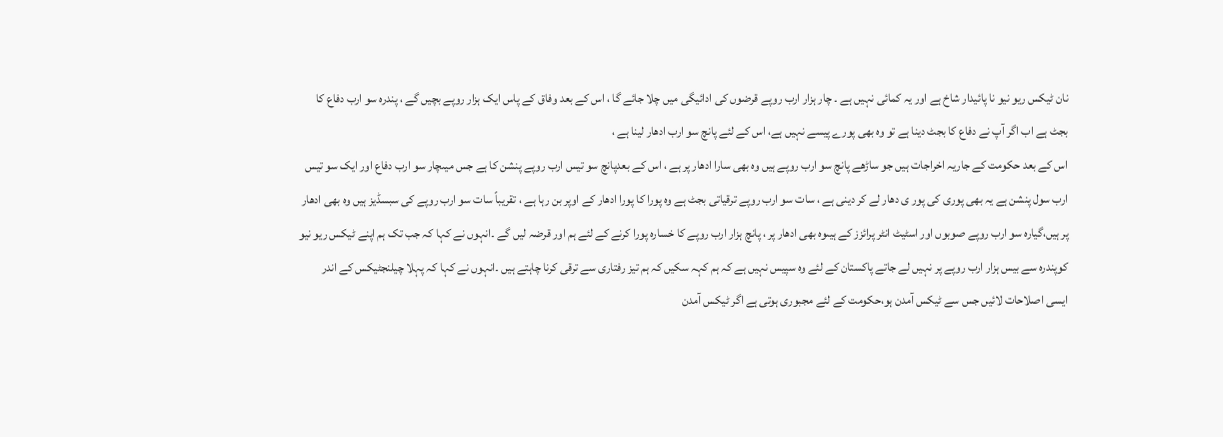نان ٹیکس ریو نیو نا پائیدار شاخ ہے اور یہ کمائی نہیں ہے ۔ چار ہزار ارب روپے قرضوں کی ادائیگی میں چلا جائے گا ، اس کے بعد وفاق کے پاس ایک ہزار روپے بچیں گے ، پندرہ سو ارب دفاع کا بجٹ ہے اب اگر آپ نے دفاع کا بجٹ دینا ہے تو وہ بھی پورے پیسے نہیں ہے، اس کے لئے پانچ سو ارب ادھار لینا ہے ،
اس کے بعد حکومت کے جاریہ اخراجات ہیں جو ساڑھے پانچ سو ارب روپے ہیں وہ بھی سارا ادھار پر ہے ، اس کے بعدپانچ سو تیس ارب روپے پنشن کا ہے جس میںچار سو ارب دفاع اور ایک سو تیس ارب سول پنشن ہے یہ بھی پوری کی پور ی دھار لے کر دینی ہے ، سات سو ارب روپے ترقیاتی بجٹ ہے وہ پورا کا پورا ادھار کے اوپر بن رہا ہے ، تقریباً سات سو ارب روپے کی سبسڈیز ہیں وہ بھی ادھار پر ہیں،گیارہ سو ارب روپے صوبوں اور اسٹیٹ انٹر پرائزز کے ہیںوہ بھی ادھار پر ، پانچ ہزار ارب روپے کا خسارہ پورا کرنے کے لئے ہم اور قرضہ لیں گے ۔انہوں نے کہا کہ جب تک ہم اپنے ٹیکس ریو نیو کوپندرہ سے بیس ہزار ارب روپے پر نہیں لے جاتے پاکستان کے لئے وہ سپیس نہیں ہے کہ ہم کہہ سکیں کہ ہم تیز رفتاری سے ترقی کرنا چاہتے ہیں ۔انہوں نے کہا کہ پہلا چیلنجٹیکس کے اندر ایسی اصلاحات لائیں جس سے ٹیکس آمدن ہو،حکومت کے لئے مجبوری ہوتی ہے اگر ٹیکس آمدن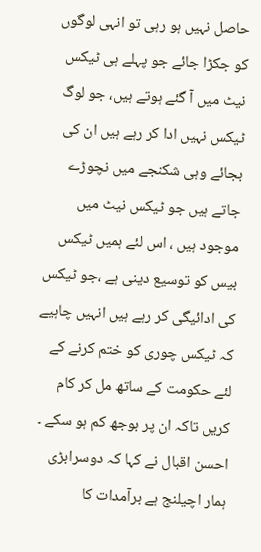حاصل نہیں ہو رہی تو انہی لوگوں کو جکڑا جائے جو پہلے ہی ٹیکس نیٹ میں آ گئے ہوتے ہیں، جو لوگ ٹیکس نہیں ادا کر رہے ہیں ان کی بجائے وہی شکنجے میں نچوڑے جاتے ہیں جو ٹیکس نیٹ میں موجود ہیں ، اس لئے ہمیں ٹیکس بیس کو توسیع دینی ہے ،جو ٹیکس کی ادائیگی کر رہے ہیں انہیں چاہیے کہ ٹیکس چوری کو ختم کرنے کے لئے حکومت کے ساتھ مل کر کام کریں تاکہ ان پر بوجھ کم ہو سکے ۔
احسن اقبال نے کہا کہ دوسرابڑی ہمار اچیلنج ہے برآمدات کا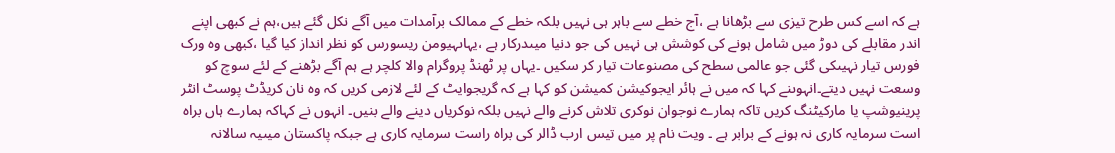ہے کہ اسے کس طرح تیزی سے بڑھانا ہے ،آج خطے سے باہر ہی نہیں بلکہ خطے کے ممالک برآمدات میں آگے نکل گئے ہیں،ہم نے کبھی اپنے اندر مقابلے کی دوڑ میں شامل ہونے کی کوشش ہی نہیں کی جو دنیا میںدرکار ہے ،یہاںہیومن ریسورس کو نظر انداز کیا گیا ،کبھی وہ ورک فورس تیار نہیںکی گئی جو عالمی سطح کی مصنوعات تیار کر سکیں ۔یہاں پر ٹھنڈ پروگرام والا کلچر ہے ہم آگے بڑھنے کے لئے سوچ کو وسعت نہیں دیتے۔انہوںنے کہا کہ میں نے ہائر ایجوکیشن کمیشن کو کہا ہے کہ گریجوایٹ کے لئے لازمی کریں کہ وہ نان کریڈٹ پوسٹ انٹر پرینیوشپ یا مارکیٹنگ کریں تاکہ ہمارے نوجوان نوکری تلاش کرنے والے نہیں بلکہ نوکریاں دینے والے بنیں۔ انہوں نے کہاکہ ہمارے ہاں براہ است سرمایہ کاری نہ ہونے کے برابر ہے ۔ ویت نام پر میں تیس ارب ڈالر کی براہ راست سرمایہ کاری ہے جبکہ پاکستان میںیہ سالانہ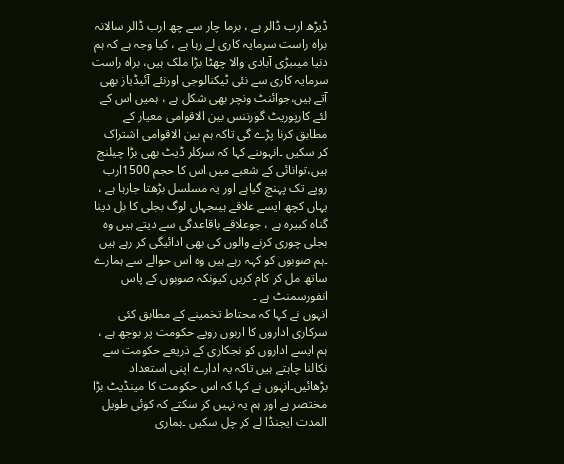ڈیڑھ ارب ڈالر ہے ، برما چار سے چھ ارب ڈالر سالانہ براہ راست سرمایہ کاری لے رہا ہے ، کیا وجہ ہے کہ ہم دنیا میںبڑی آبادی والا چھٹا بڑا ملک ہیں، براہ راست سرمایہ کاری سے نئی ٹیکنالوجی اورنئے آئیڈیاز بھی آتے ہیں،جوائنٹ ونچر بھی شکل ہے ، ہمیں اس کے لئے کارپوریٹ گورننس بین الاقوامی معیار کے مطابق کرنا پڑے گی تاکہ ہم بین الاقوامی اشتراک کر سکیں ۔انہوںنے کہا کہ سرکلر ڈیٹ بھی بڑا چیلنج ہیں،توانائی کے شعبے میں اس کا حجم 1500ارب روپے تک پہنچ گیاہے اور یہ مسلسل بڑھتا جارہا ہے ، یہاں کچھ ایسے علاقے ہیںجہاں لوگ بجلی کا بل دینا گناہ کبیرہ ہے ، جوعلاقے باقاعدگی سے دیتے ہیں وہ بجلی چوری کرنے والوں کی بھی ادائیگی کر رہے ہیں ۔ہم صوبوں کو کہہ رہے ہیں وہ اس حوالے سے ہمارے ساتھ مل کر کام کریں کیونکہ صوبوں کے پاس انفورسمنٹ ہے ۔
انہوں نے کہا کہ محتاط تخمینے کے مطابق کئی سرکاری اداروں کا اربوں روپے حکومت پر بوجھ ہے ، ہم ایسے اداروں کو نجکاری کے ذریعے حکومت سے نکالنا چاہتے ہیں تاکہ یہ ادارے اپنی استعداد بڑھائیں۔انہوں نے کہا کہ اس حکومت کا مینڈیٹ بڑا مختصر ہے اور ہم یہ نہیں کر سکتے کہ کوئی طویل المدت ایجنڈا لے کر چل سکیں ۔ہماری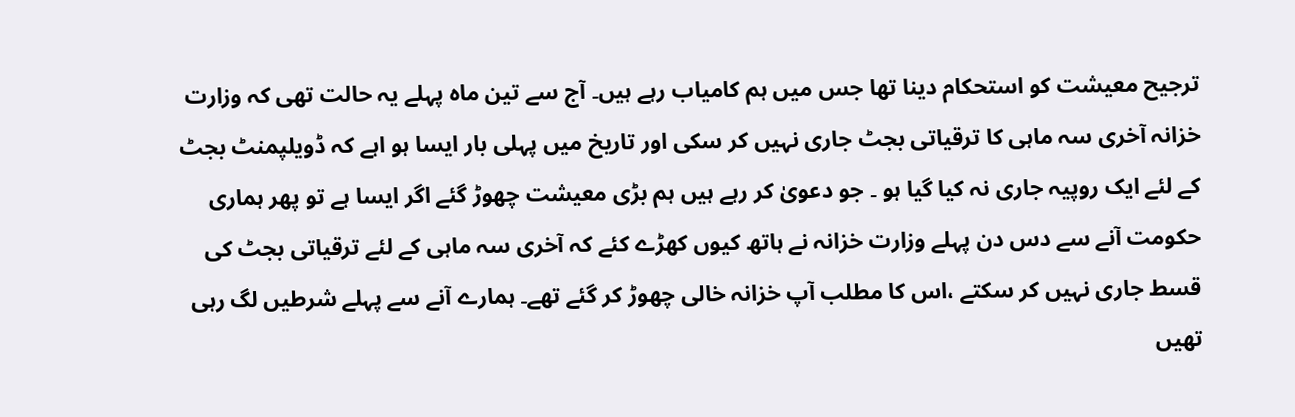ترجیح معیشت کو استحکام دینا تھا جس میں ہم کامیاب رہے ہیں۔ آج سے تین ماہ پہلے یہ حالت تھی کہ وزارت خزانہ آخری سہ ماہی کا ترقیاتی بجٹ جاری نہیں کر سکی اور تاریخ میں پہلی بار ایسا ہو اہے کہ ڈویلپمنٹ بجٹ کے لئے ایک روپیہ جاری نہ کیا گیا ہو ۔ جو دعویٰ کر رہے ہیں ہم بڑی معیشت چھوڑ گئے اگر ایسا ہے تو پھر ہماری حکومت آنے سے دس دن پہلے وزارت خزانہ نے ہاتھ کیوں کھڑے کئے کہ آخری سہ ماہی کے لئے ترقیاتی بجٹ کی قسط جاری نہیں کر سکتے ،اس کا مطلب آپ خزانہ خالی چھوڑ کر گئے تھے۔ ہمارے آنے سے پہلے شرطیں لگ رہی تھیں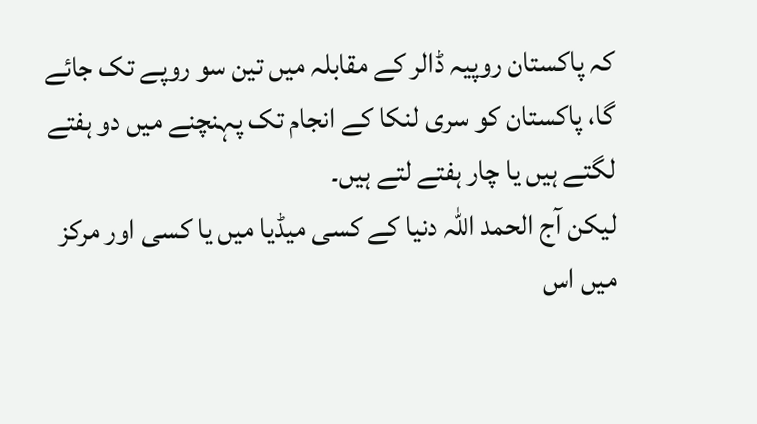کہ پاکستان روپیہ ڈالر کے مقابلہ میں تین سو روپے تک جائے گا، پاکستان کو سری لنکا کے انجام تک پہنچنے میں دو ہفتے لگتے ہیں یا چار ہفتے لتے ہیں۔
لیکن آج الحمد اللہ دنیا کے کسی میڈیا میں یا کسی اور مرکز میں اس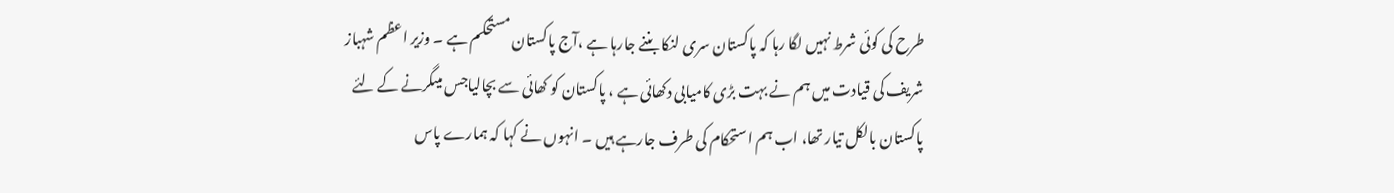طرح کی کوئی شرط نہیں لگا رہا کہ پاکستان سری لنکا بننے جارہا ہے ،آج پاکستان مستحکم ہے ۔ وزیر اعظم شہباز شریف کی قیادت میں ہم نے بہت بڑی کامیابی دکھائی ہے ، پاکستان کو کھائی سے بچالیاجس میںگرنے کے لئے پاکستان بالکل تیار تھا، اب ہم استحکام کی طرف جارہے ہیں ۔ انہوں نے کہا کہ ہمارے پاس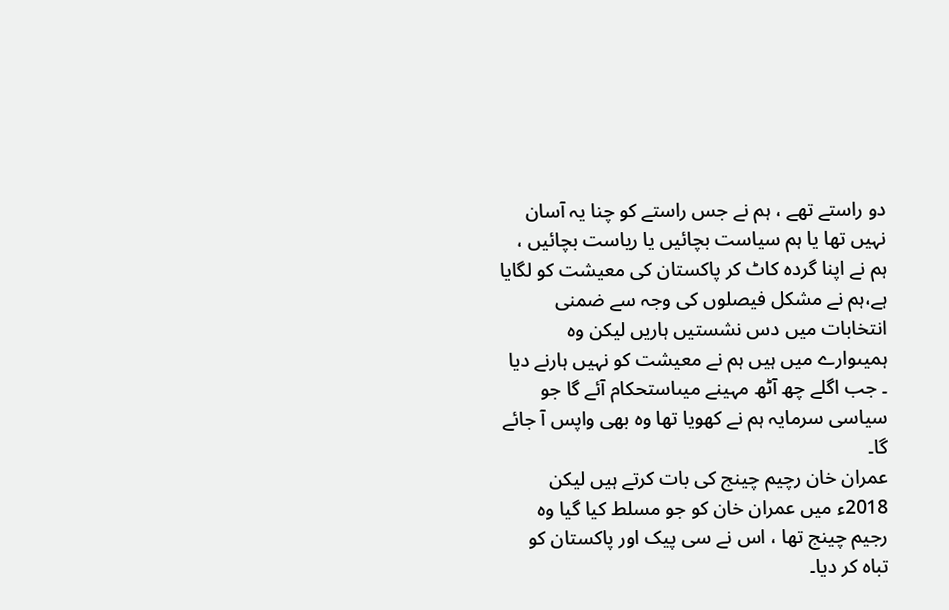دو راستے تھے ، ہم نے جس راستے کو چنا یہ آسان نہیں تھا یا ہم سیاست بچائیں یا ریاست بچائیں ، ہم نے اپنا گردہ کاٹ کر پاکستان کی معیشت کو لگایا ہے،ہم نے مشکل فیصلوں کی وجہ سے ضمنی انتخابات میں دس نشستیں ہاریں لیکن وہ ہمیںوارے میں ہیں ہم نے معیشت کو نہیں ہارنے دیا ۔ جب اگلے چھ آٹھ مہینے میںاستحکام آئے گا جو سیاسی سرمایہ ہم نے کھویا تھا وہ بھی واپس آ جائے گا۔
عمران خان رچیم چینج کی بات کرتے ہیں لیکن 2018ء میں عمران خان کو جو مسلط کیا گیا وہ رجیم چینج تھا ، اس نے سی پیک اور پاکستان کو تباہ کر دیا۔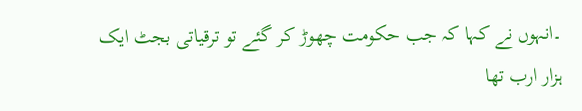۔انہوں نے کہا کہ جب حکومت چھوڑ کر گئے تو ترقیاتی بجٹ ایک ہزار ارب تھا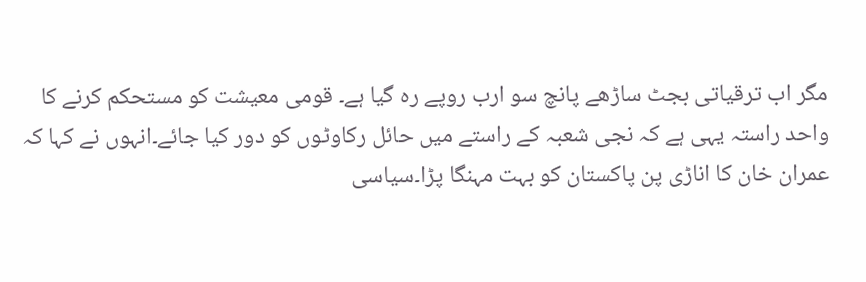مگر اب ترقیاتی بجٹ ساڑھے پانچ سو ارب روپے رہ گیا ہے۔ قومی معیشت کو مستحکم کرنے کا واحد راستہ یہی ہے کہ نجی شعبہ کے راستے میں حائل رکاوٹوں کو دور کیا جائے۔انہوں نے کہا کہ عمران خان کا اناڑی پن پاکستان کو بہت مہنگا پڑا۔سیاسی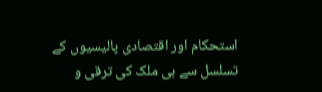استحکام اور اقتصادی پالیسیوں کے تسلسل سے ہی ملک کی ترقی و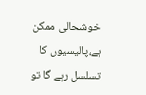خوشحالی ممکن ہے،پالیسیوں کا تسلسل رہے گا تو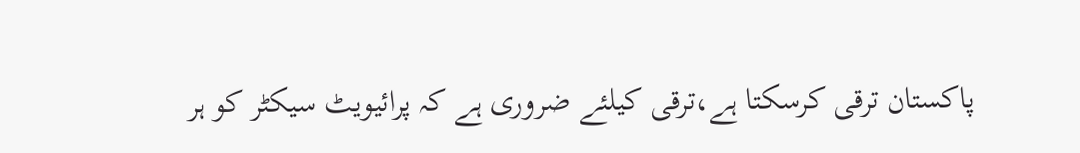پاکستان ترقی کرسکتا ہے،ترقی کیلئے ضروری ہے کہ پرائیویٹ سیکٹر کو ہر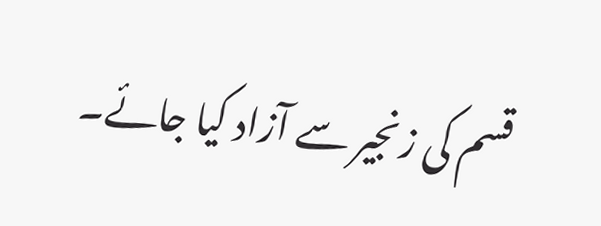قسم کی زنجیر سے آزاد کیا جائے۔